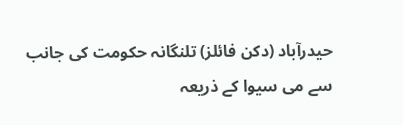حیدرآباد (دکن فائلز) تلنگانہ حکومت کی جانب سے می سیوا کے ذریعہ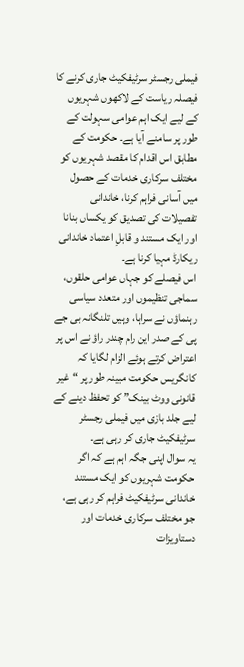فیملی رجسٹر سرٹیفکیٹ جاری کرنے کا فیصلہ ریاست کے لاکھوں شہریوں کے لیے ایک اہم عوامی سہولت کے طور پر سامنے آیا ہے۔ حکومت کے مطابق اس اقدام کا مقصد شہریوں کو مختلف سرکاری خدمات کے حصول میں آسانی فراہم کرنا، خاندانی تفصیلات کی تصدیق کو یکساں بنانا اور ایک مستند و قابلِ اعتماد خاندانی ریکارڈ مہیا کرنا ہے۔
اس فیصلے کو جہاں عوامی حلقوں، سماجی تنظیموں اور متعدد سیاسی رہنماؤں نے سراہا، وہیں تلنگانہ بی جے پی کے صدر این رام چندر راؤ نے اس پر اعتراض کرتے ہوئے الزام لگایا کہ کانگریس حکومت مبینہ طور پر “غیر قانونی ووٹ بینک” کو تحفظ دینے کے لیے جلد بازی میں فیملی رجسٹر سرٹیفکیٹ جاری کر رہی ہے۔
یہ سوال اپنی جگہ اہم ہے کہ اگر حکومت شہریوں کو ایک مستند خاندانی سرٹیفکیٹ فراہم کر رہی ہے، جو مختلف سرکاری خدمات اور دستاویزات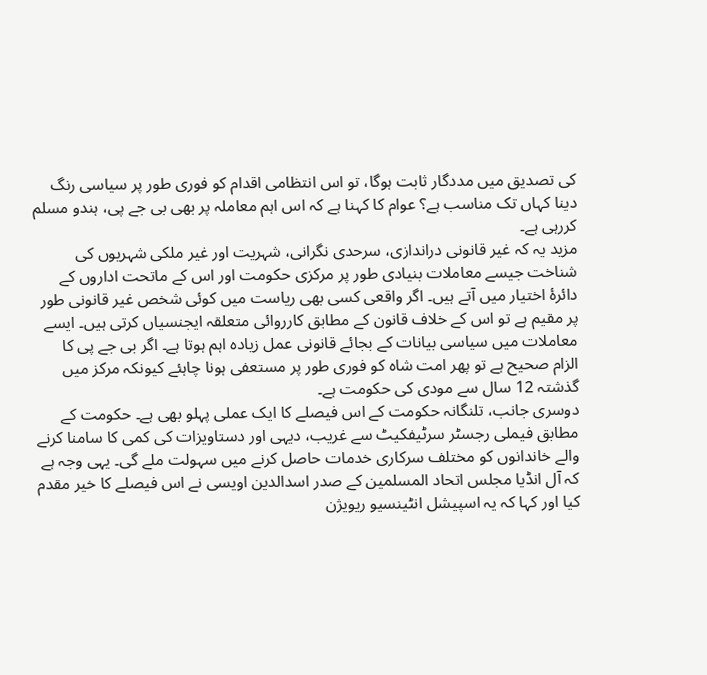کی تصدیق میں مددگار ثابت ہوگا، تو اس انتظامی اقدام کو فوری طور پر سیاسی رنگ دینا کہاں تک مناسب ہے؟ عوام کا کہنا ہے کہ اس اہم معاملہ پر بھی بی جے پی، ہندو مسلم کررہی ہے۔
مزید یہ کہ غیر قانونی دراندازی، سرحدی نگرانی، شہریت اور غیر ملکی شہریوں کی شناخت جیسے معاملات بنیادی طور پر مرکزی حکومت اور اس کے ماتحت اداروں کے دائرۂ اختیار میں آتے ہیں۔ اگر واقعی کسی بھی ریاست میں کوئی شخص غیر قانونی طور پر مقیم ہے تو اس کے خلاف قانون کے مطابق کارروائی متعلقہ ایجنسیاں کرتی ہیں۔ ایسے معاملات میں سیاسی بیانات کے بجائے قانونی عمل زیادہ اہم ہوتا ہے۔ اگر بی جے پی کا الزام صحیح ہے تو پھر امت شاہ کو فوری طور پر مستعفی ہونا چاہئے کیونکہ مرکز میں گذشتہ 12 سال سے مودی کی حکومت ہے۔
دوسری جانب، تلنگانہ حکومت کے اس فیصلے کا ایک عملی پہلو بھی ہے۔ حکومت کے مطابق فیملی رجسٹر سرٹیفکیٹ سے غریب، دیہی اور دستاویزات کی کمی کا سامنا کرنے والے خاندانوں کو مختلف سرکاری خدمات حاصل کرنے میں سہولت ملے گی۔ یہی وجہ ہے کہ آل انڈیا مجلس اتحاد المسلمین کے صدر اسدالدین اویسی نے اس فیصلے کا خیر مقدم کیا اور کہا کہ یہ اسپیشل انٹینسیو ریویژن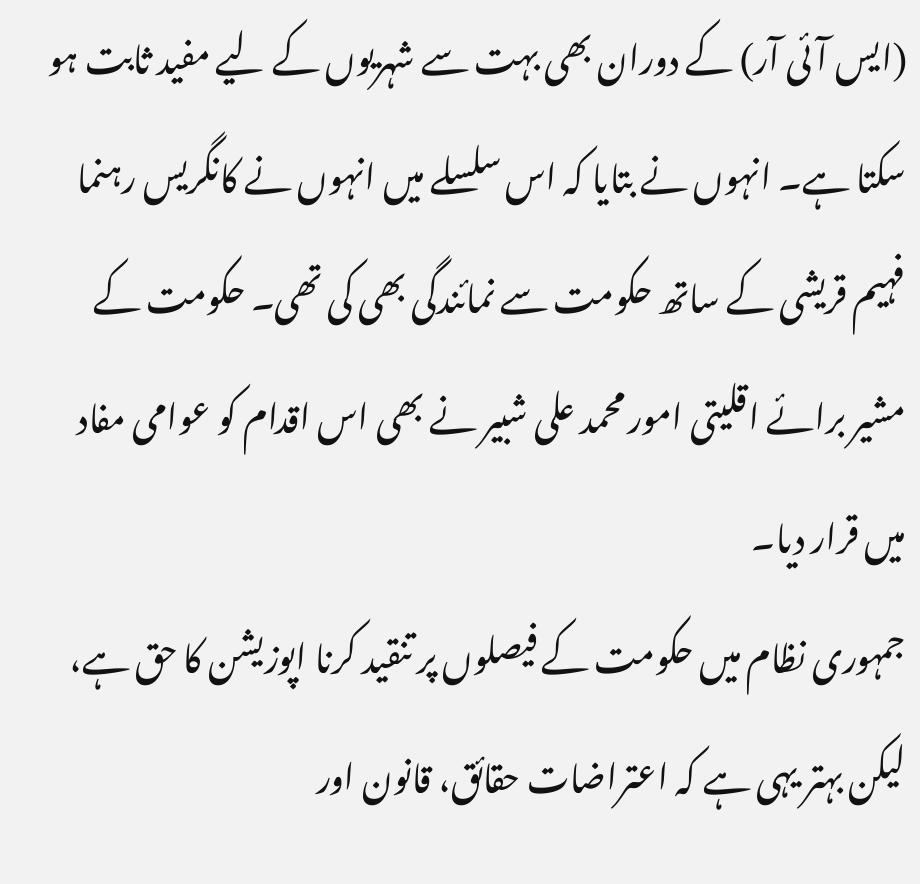(ایس آئی آر) کے دوران بھی بہت سے شہریوں کے لیے مفید ثابت ہو سکتا ہے۔ انہوں نے بتایا کہ اس سلسلے میں انہوں نے کانگریس رہنما فہیم قریشی کے ساتھ حکومت سے نمائندگی بھی کی تھی۔ حکومت کے مشیر برائے اقلیتی امور محمد علی شبیر نے بھی اس اقدام کو عوامی مفاد میں قرار دیا۔
جمہوری نظام میں حکومت کے فیصلوں پر تنقید کرنا اپوزیشن کا حق ہے، لیکن بہتر یہی ہے کہ اعتراضات حقائق، قانون اور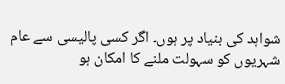شواہد کی بنیاد پر ہوں۔ اگر کسی پالیسی سے عام شہریوں کو سہولت ملنے کا امکان ہو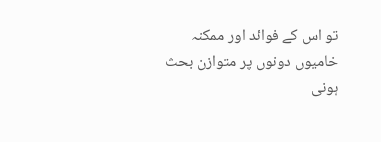تو اس کے فوائد اور ممکنہ خامیوں دونوں پر متوازن بحث ہونی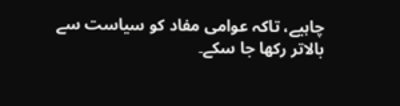چاہیے، تاکہ عوامی مفاد کو سیاست سے بالاتر رکھا جا سکے۔